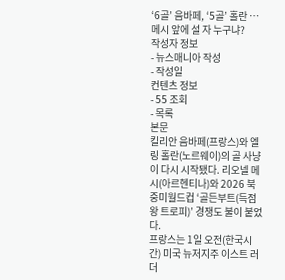‘6골’ 음바페, ‘5골’ 홀란 … 메시 앞에 설 자 누구냐?
작성자 정보
- 뉴스매니아 작성
- 작성일
컨텐츠 정보
- 55 조회
- 목록
본문
킬리안 음바페(프랑스)와 엘링 홀란(노르웨이)의 골 사냥이 다시 시작됐다. 리오넬 메시(아르헨티나)와 2026 북중미월드컵 ‘골든부트(득점왕 트로피)’ 경쟁도 불이 붙었다.
프랑스는 1일 오전(한국시간) 미국 뉴저지주 이스트 러더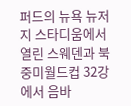퍼드의 뉴욕 뉴저지 스타디움에서 열린 스웨덴과 북중미월드컵 32강에서 음바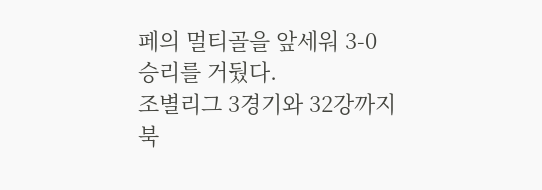페의 멀티골을 앞세워 3-0 승리를 거뒀다.
조별리그 3경기와 32강까지 북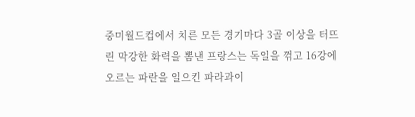중미월드컵에서 치른 모든 경기마다 3골 이상을 터뜨린 막강한 화력을 뽐낸 프랑스는 독일을 꺾고 16강에 오르는 파란을 일으킨 파라과이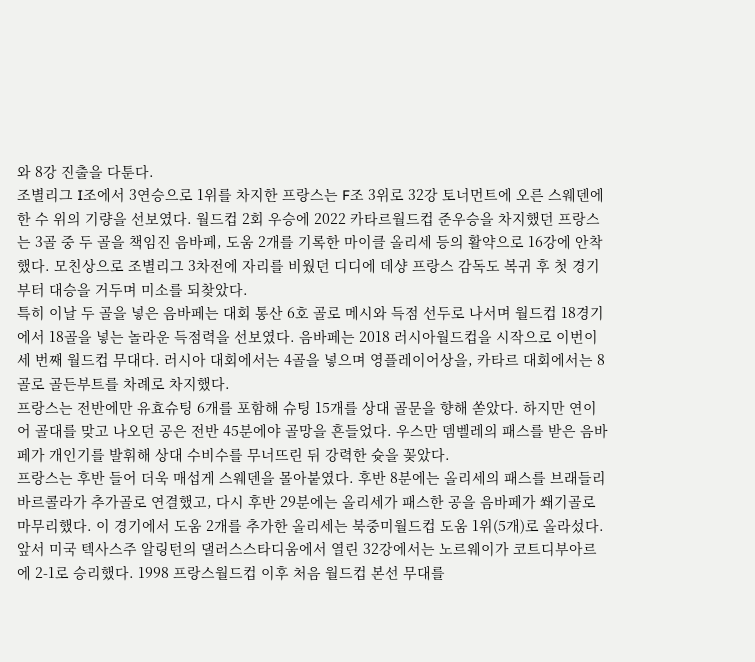와 8강 진출을 다툰다.
조별리그 I조에서 3연승으로 1위를 차지한 프랑스는 F조 3위로 32강 토너먼트에 오른 스웨덴에 한 수 위의 기량을 선보였다. 월드컵 2회 우승에 2022 카타르월드컵 준우승을 차지했던 프랑스는 3골 중 두 골을 책임진 음바페, 도움 2개를 기록한 마이클 올리세 등의 활약으로 16강에 안착했다. 모친상으로 조별리그 3차전에 자리를 비웠던 디디에 데샹 프랑스 감독도 복귀 후 첫 경기부터 대승을 거두며 미소를 되찾았다.
특히 이날 두 골을 넣은 음바페는 대회 통산 6호 골로 메시와 득점 선두로 나서며 월드컵 18경기에서 18골을 넣는 놀라운 득점력을 선보였다. 음바페는 2018 러시아월드컵을 시작으로 이번이 세 번째 월드컵 무대다. 러시아 대회에서는 4골을 넣으며 영플레이어상을, 카타르 대회에서는 8골로 골든부트를 차례로 차지했다.
프랑스는 전반에만 유효슈팅 6개를 포함해 슈팅 15개를 상대 골문을 향해 쏟았다. 하지만 연이어 골대를 맞고 나오던 공은 전반 45분에야 골망을 흔들었다. 우스만 뎀벨레의 패스를 받은 음바페가 개인기를 발휘해 상대 수비수를 무너뜨린 뒤 강력한 슛을 꽂았다.
프랑스는 후반 들어 더욱 매섭게 스웨덴을 몰아붙였다. 후반 8분에는 올리세의 패스를 브래들리 바르콜라가 추가골로 연결했고, 다시 후반 29분에는 올리세가 패스한 공을 음바페가 쐐기골로 마무리했다. 이 경기에서 도움 2개를 추가한 올리세는 북중미월드컵 도움 1위(5개)로 올라섰다.
앞서 미국 텍사스주 알링턴의 댈러스스타디움에서 열린 32강에서는 노르웨이가 코트디부아르에 2-1로 승리했다. 1998 프랑스월드컵 이후 처음 월드컵 본선 무대를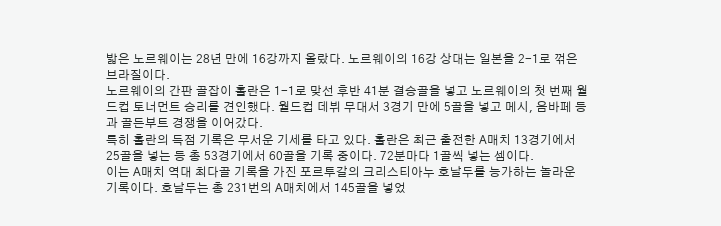밟은 노르웨이는 28년 만에 16강까지 올랐다. 노르웨이의 16강 상대는 일본을 2-1로 꺾은 브라질이다.
노르웨이의 간판 골잡이 홀란은 1-1로 맞선 후반 41분 결승골을 넣고 노르웨이의 첫 번째 월드컵 토너먼트 승리를 견인했다. 월드컵 데뷔 무대서 3경기 만에 5골을 넣고 메시, 음바페 등과 골든부트 경쟁을 이어갔다.
특히 홀란의 득점 기록은 무서운 기세를 타고 있다. 홀란은 최근 출전한 A매치 13경기에서 25골을 넣는 등 총 53경기에서 60골을 기록 중이다. 72분마다 1골씩 넣는 셈이다.
이는 A매치 역대 최다골 기록을 가진 포르투갈의 크리스티아누 호날두를 능가하는 놀라운 기록이다. 호날두는 총 231번의 A매치에서 145골을 넣었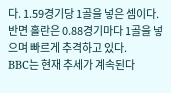다. 1.59경기당 1골을 넣은 셈이다. 반면 홀란은 0.88경기마다 1골을 넣으며 빠르게 추격하고 있다.
BBC는 현재 추세가 계속된다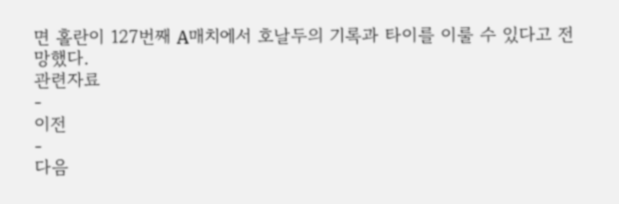면 홀란이 127번째 A매치에서 호날두의 기록과 타이를 이룰 수 있다고 전망했다.
관련자료
-
이전
-
다음